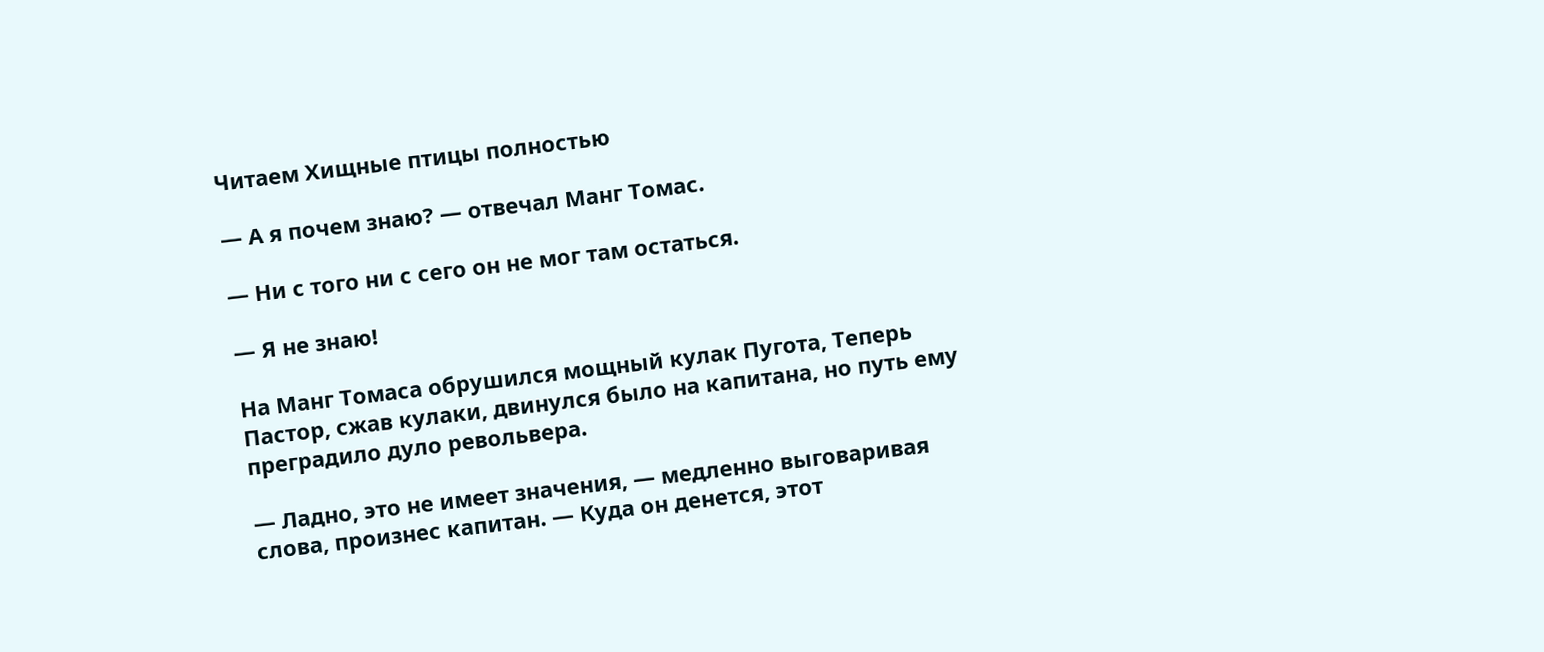Читаем Хищные птицы полностью

— А я почем знаю? — отвечал Манг Томас.

— Ни с того ни с сего он не мог там остаться.

— Я не знаю!

На Манг Томаса обрушился мощный кулак Пугота, Теперь Пастор, сжав кулаки, двинулся было на капитана, но путь ему преградило дуло револьвера.

— Ладно, это не имеет значения, — медленно выговаривая слова, произнес капитан. — Куда он денется, этот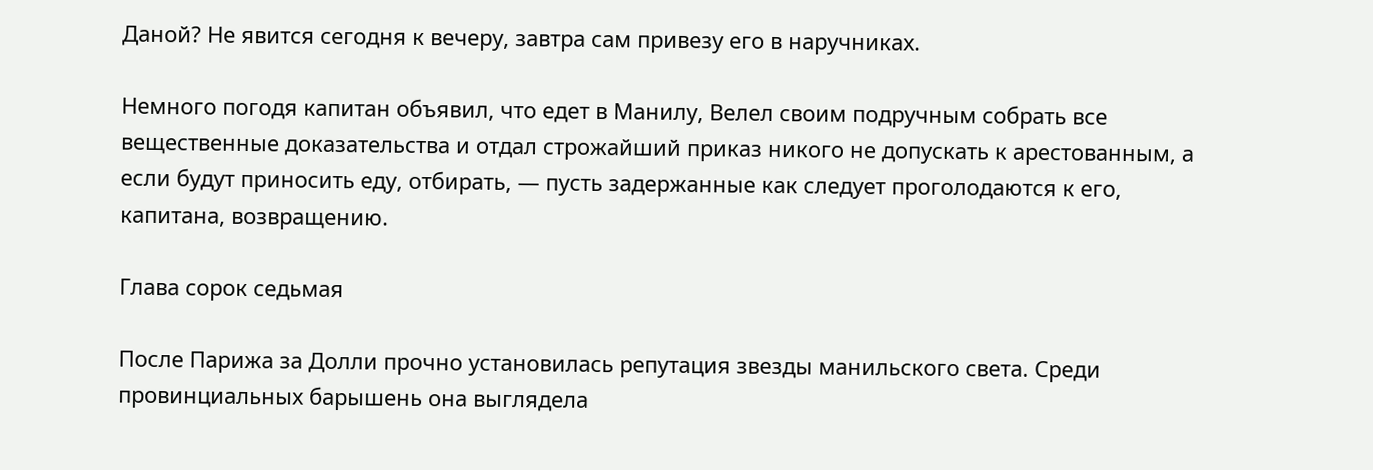Даной? Не явится сегодня к вечеру, завтра сам привезу его в наручниках.

Немного погодя капитан объявил, что едет в Манилу, Велел своим подручным собрать все вещественные доказательства и отдал строжайший приказ никого не допускать к арестованным, а если будут приносить еду, отбирать, — пусть задержанные как следует проголодаются к его, капитана, возвращению.

Глава сорок седьмая

После Парижа за Долли прочно установилась репутация звезды манильского света. Среди провинциальных барышень она выглядела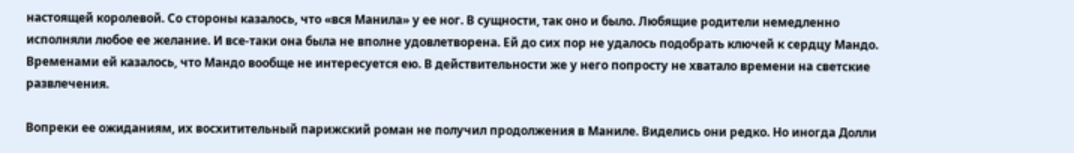настоящей королевой. Со стороны казалось, что «вся Манила» у ее ног. В сущности, так оно и было. Любящие родители немедленно исполняли любое ее желание. И все-таки она была не вполне удовлетворена. Ей до сих пор не удалось подобрать ключей к сердцу Мандо. Временами ей казалось, что Мандо вообще не интересуется ею. В действительности же у него попросту не хватало времени на светские развлечения.

Вопреки ее ожиданиям, их восхитительный парижский роман не получил продолжения в Маниле. Виделись они редко. Но иногда Долли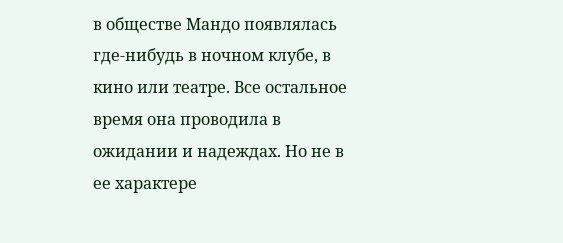в обществе Мандо появлялась где-нибудь в ночном клубе, в кино или театре. Все остальное время она проводила в ожидании и надеждах. Но не в ее характере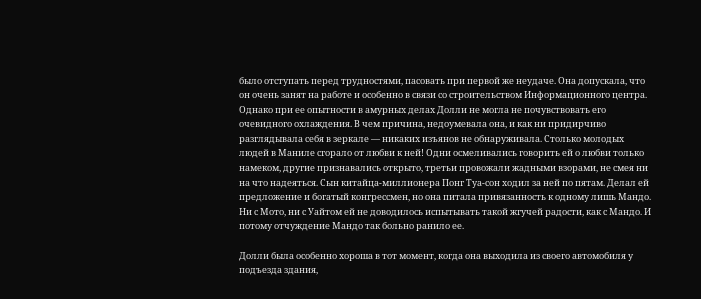было отступать перед трудностями, пасовать при первой же неудаче. Она допускала, что он очень занят на работе и особенно в связи со строительством Информационного центра. Однако при ее опытности в амурных делах Долли не могла не почувствовать его очевидного охлаждения. В чем причина, недоумевала она, и как ни придирчиво разглядывала себя в зеркале — никаких изъянов не обнаруживала. Столько молодых людей в Маниле сгорало от любви к ней! Одни осмеливались говорить ей о любви только намеком, другие признавались открыто, третьи провожали жадными взорами, не смея ни на что надеяться. Сын китайца-миллионера Понг Туа-сон ходил за ней по пятам. Делал ей предложение и богатый конгрессмен, но она питала привязанность к одному лишь Мандо. Ни с Мото, ни с Уайтом ей не доводилось испытывать такой жгучей радости, как с Мандо. И потому отчуждение Мандо так больно ранило ее.

Долли была особенно хороша в тот момент, когда она выходила из своего автомобиля у подъезда здания,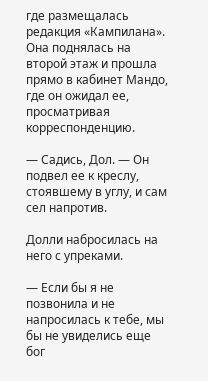где размещалась редакция «Кампилана». Она поднялась на второй этаж и прошла прямо в кабинет Мандо, где он ожидал ее, просматривая корреспонденцию.

— Садись, Дол. — Он подвел ее к креслу, стоявшему в углу, и сам сел напротив.

Долли набросилась на него с упреками.

— Если бы я не позвонила и не напросилась к тебе, мы бы не увиделись еще бог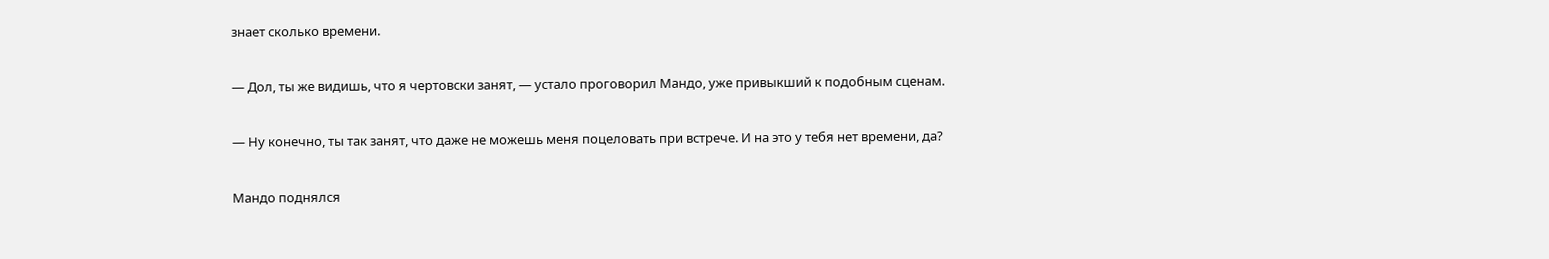знает сколько времени.

— Дол, ты же видишь, что я чертовски занят, — устало проговорил Мандо, уже привыкший к подобным сценам.

— Ну конечно, ты так занят, что даже не можешь меня поцеловать при встрече. И на это у тебя нет времени, да?

Мандо поднялся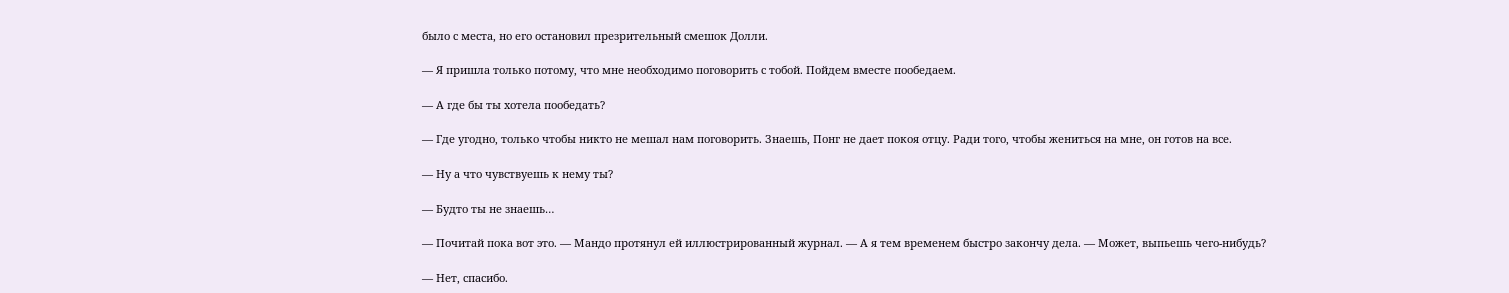было с места, но его остановил презрительный смешок Долли.

— Я пришла только потому, что мне необходимо поговорить с тобой. Пойдем вместе пообедаем.

— А где бы ты хотела пообедать?

— Где угодно, только чтобы никто не мешал нам поговорить. Знаешь, Понг не дает покоя отцу. Ради того, чтобы жениться на мне, он готов на все.

— Ну а что чувствуешь к нему ты?

— Будто ты не знаешь…

— Почитай пока вот это. — Мандо протянул ей иллюстрированный журнал. — А я тем временем быстро закончу дела. — Может, выпьешь чего-нибудь?

— Нет, спасибо.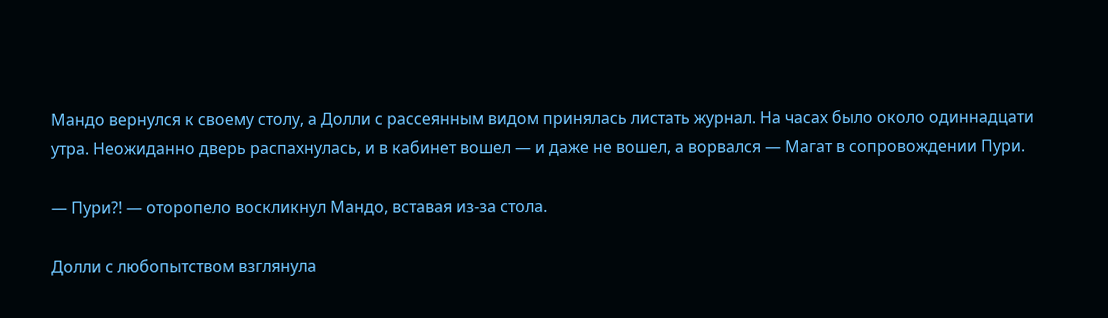Мандо вернулся к своему столу, а Долли с рассеянным видом принялась листать журнал. На часах было около одиннадцати утра. Неожиданно дверь распахнулась, и в кабинет вошел — и даже не вошел, а ворвался — Магат в сопровождении Пури.

— Пури?! — оторопело воскликнул Мандо, вставая из-за стола.

Долли с любопытством взглянула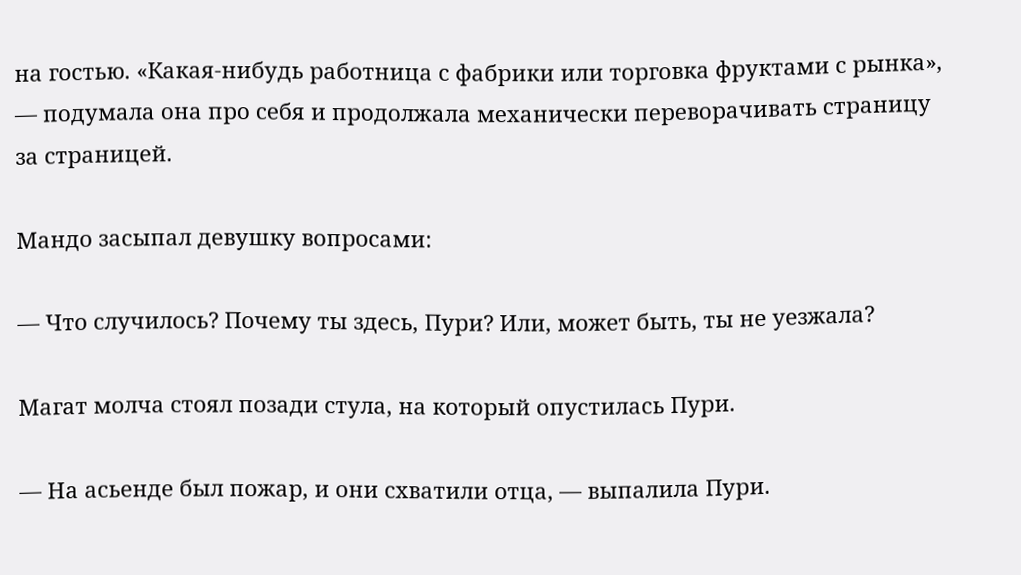на гостью. «Какая-нибудь работница с фабрики или торговка фруктами с рынка», — подумала она про себя и продолжала механически переворачивать страницу за страницей.

Мандо засыпал девушку вопросами:

— Что случилось? Почему ты здесь, Пури? Или, может быть, ты не уезжала?

Магат молча стоял позади стула, на который опустилась Пури.

— На асьенде был пожар, и они схватили отца, — выпалила Пури.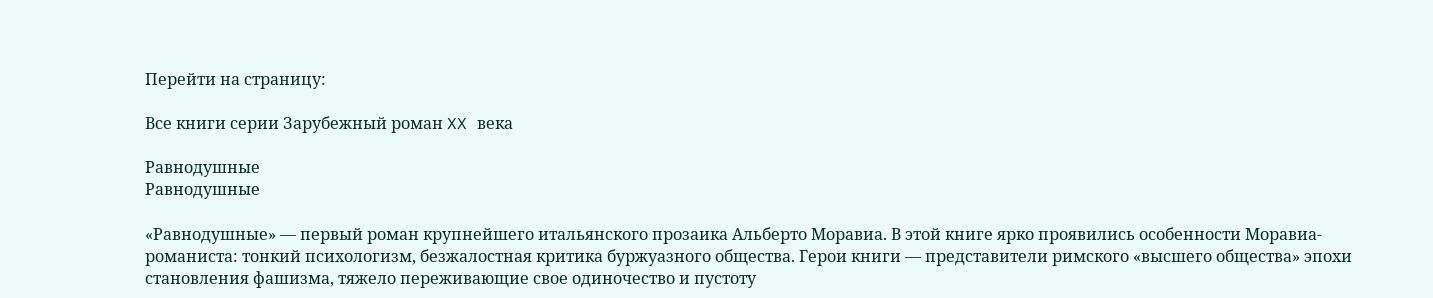Перейти на страницу:

Все книги серии Зарубежный роман XX века

Равнодушные
Равнодушные

«Равнодушные» — первый роман крупнейшего итальянского прозаика Альберто Моравиа. В этой книге ярко проявились особенности Моравиа-романиста: тонкий психологизм, безжалостная критика буржуазного общества. Герои книги — представители римского «высшего общества» эпохи становления фашизма, тяжело переживающие свое одиночество и пустоту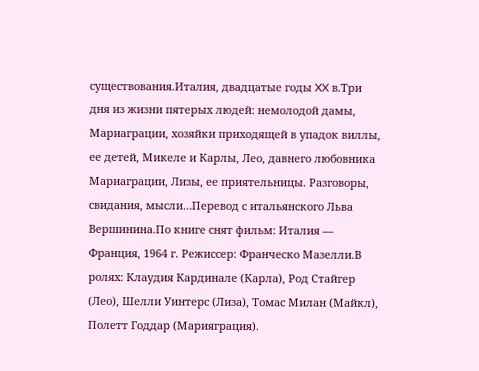существования.Италия, двадцатые годы XX в.Три дня из жизни пятерых людей: немолодой дамы, Мариаграции, хозяйки приходящей в упадок виллы, ее детей, Микеле и Карлы, Лео, давнего любовника Мариаграции, Лизы, ее приятельницы. Разговоры, свидания, мысли…Перевод с итальянского Льва Вершинина.По книге снят фильм: Италия — Франция, 1964 г. Режиссер: Франческо Мазелли.В ролях: Клаудия Кардинале (Карла), Род Стайгер (Лео), Шелли Уинтерс (Лиза), Томас Милан (Майкл), Полетт Годдар (Марияграция).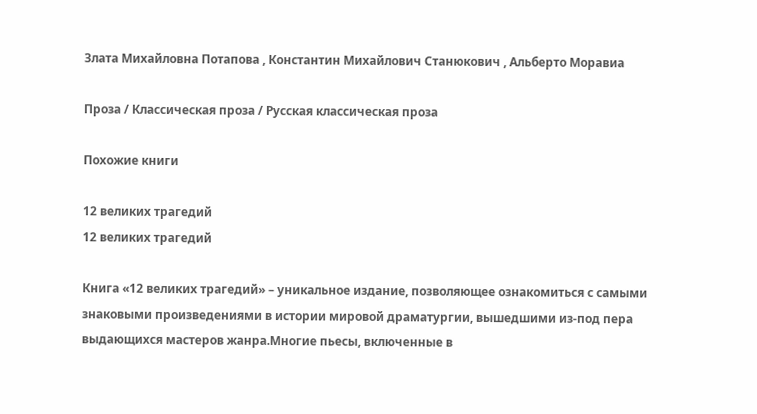Злата Михайловна Потапова , Константин Михайлович Станюкович , Альберто Моравиа

Проза / Классическая проза / Русская классическая проза

Похожие книги

12 великих трагедий
12 великих трагедий

Книга «12 великих трагедий» – уникальное издание, позволяющее ознакомиться с самыми знаковыми произведениями в истории мировой драматургии, вышедшими из-под пера выдающихся мастеров жанра.Многие пьесы, включенные в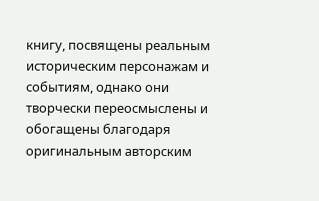книгу, посвящены реальным историческим персонажам и событиям, однако они творчески переосмыслены и обогащены благодаря оригинальным авторским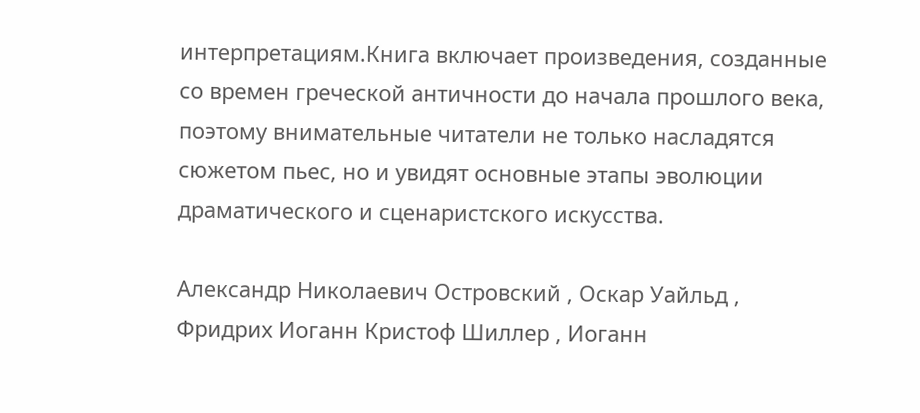интерпретациям.Книга включает произведения, созданные со времен греческой античности до начала прошлого века, поэтому внимательные читатели не только насладятся сюжетом пьес, но и увидят основные этапы эволюции драматического и сценаристского искусства.

Александр Николаевич Островский , Оскар Уайльд , Фридрих Иоганн Кристоф Шиллер , Иоганн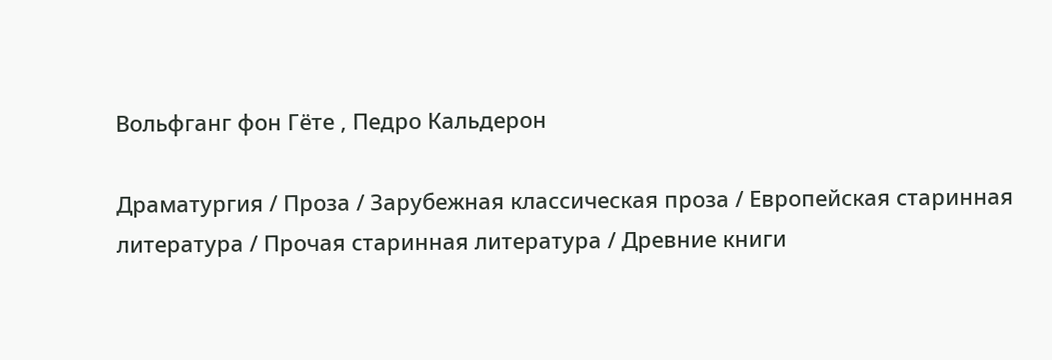Вольфганг фон Гёте , Педро Кальдерон

Драматургия / Проза / Зарубежная классическая проза / Европейская старинная литература / Прочая старинная литература / Древние книги